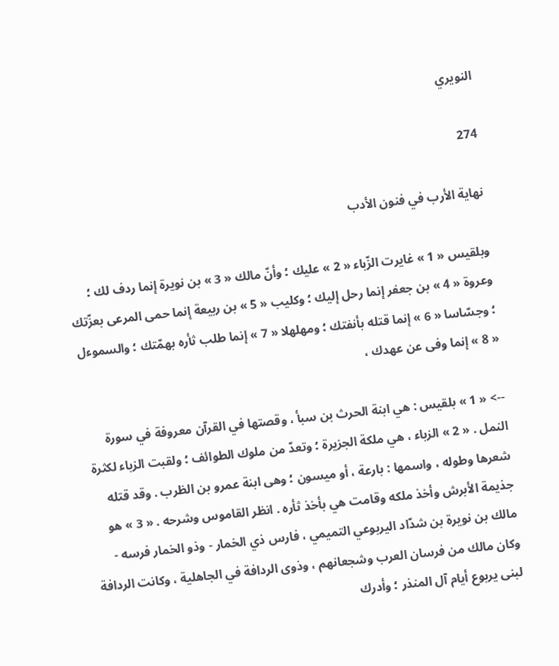النويري

274

نهاية الأرب في فنون الأدب

وبلقيس « 1 » غايرت الزّباء « 2 » عليك ؛ وأنّ مالك « 3 » بن نويرة إنما ردف لك ؛ وعروة « 4 » بن جعفر إنما رحل إليك ؛ وكليب « 5 » بن ربيعة إنما حمى المرعى بعزّتك ؛ وجسّاسا « 6 » إنما قتله بأنفتك ؛ ومهلهلا « 7 » إنما طلب ثأره بهمّتك ؛ والسموءل « 8 » إنما وفى عن عهدك ،

--> « 1 » بلقيس : هي ابنة الحرث بن سبأ ، وقصتها في القرآن معروفة في سورة النمل . « 2 » الزباء ، هي ملكة الجزيرة ؛ وتعدّ من ملوك الطوائف ؛ ولقبت الزباء لكثرة شعرها وطوله ، واسمها : بارعة ، أو ميسون ؛ وهى ابنة عمرو بن الظرب . وقد قتله جذيمة الأبرش وأخذ ملكه وقامت هي بأخذ ثأره . انظر القاموس وشرحه . « 3 » هو مالك بن نويرة بن شدّاد اليربوعي التميمي ، فارس ذي الخمار - وذو الخمار فرسه - وكان مالك من فرسان العرب وشجعانهم ، وذوى الردافة في الجاهلية ، وكانت الردافة لبنى يربوع أيام آل المنذر ؛ وأدرك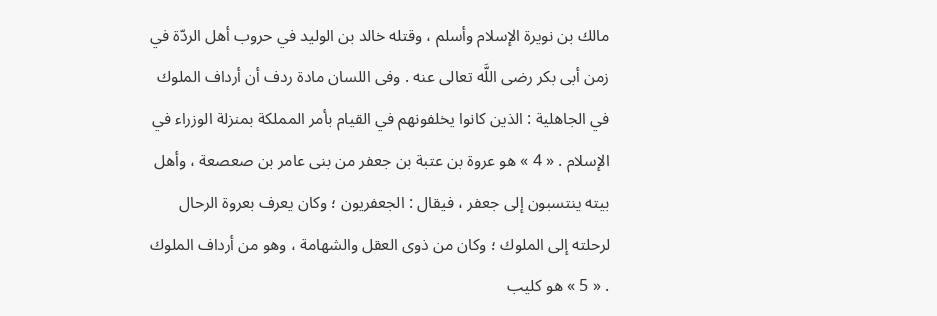مالك بن نويرة الإسلام وأسلم ، وقتله خالد بن الوليد في حروب أهل الردّة في زمن أبى بكر رضى اللَّه تعالى عنه . وفى اللسان مادة ردف أن أرداف الملوك في الجاهلية : الذين كانوا يخلفونهم في القيام بأمر المملكة بمنزلة الوزراء في الإسلام . « 4 » هو عروة بن عتبة بن جعفر من بنى عامر بن صعصعة ، وأهل بيته ينتسبون إلى جعفر ، فيقال : الجعفريون ؛ وكان يعرف بعروة الرحال لرحلته إلى الملوك ؛ وكان من ذوى العقل والشهامة ، وهو من أرداف الملوك . « 5 » هو كليب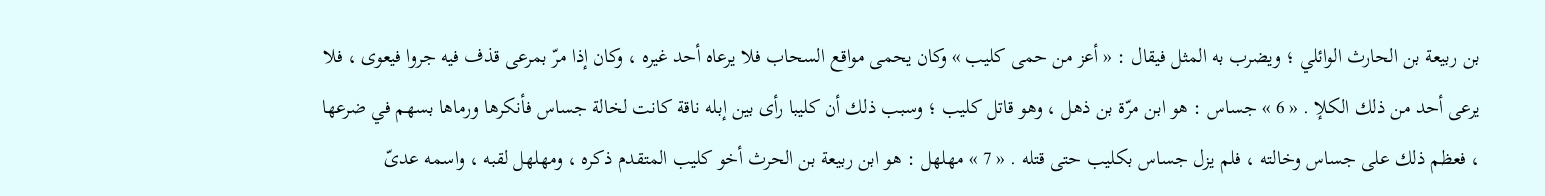بن ربيعة بن الحارث الوائلي ؛ ويضرب به المثل فيقال : « أعز من حمى كليب » وكان يحمى مواقع السحاب فلا يرعاه أحد غيره ، وكان إذا مرّ بمرعى قذف فيه جروا فيعوى ، فلا يرعى أحد من ذلك الكلإ . « 6 » جساس : هو ابن مرّة بن ذهل ، وهو قاتل كليب ؛ وسبب ذلك أن كليبا رأى بين إبله ناقة كانت لخالة جساس فأنكرها ورماها بسهم في ضرعها ، فعظم ذلك على جساس وخالته ، فلم يزل جساس بكليب حتى قتله . « 7 » مهلهل : هو ابن ربيعة بن الحرث أخو كليب المتقدم ذكره ، ومهلهل لقبه ، واسمه عدىّ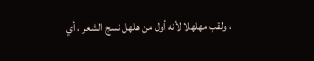، ولقب مهلهلا لأنه أول من هلهل نسج الشعر ، أي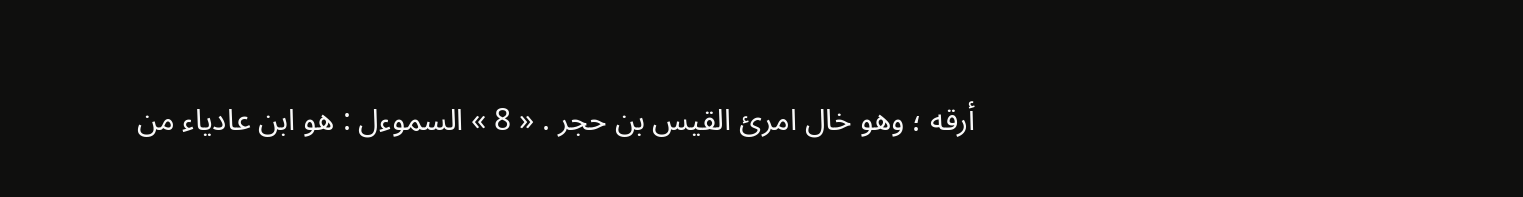أرقه ؛ وهو خال امرئ القيس بن حجر . « 8 » السموءل : هو ابن عادياء من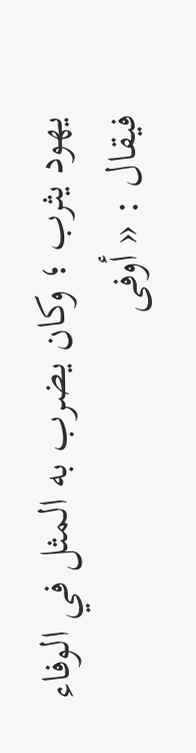يهود يثرب ؛ وكان يضرب به المثل في الوفاء فيقال : « أوفى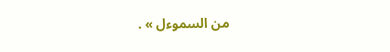من السموءل » .